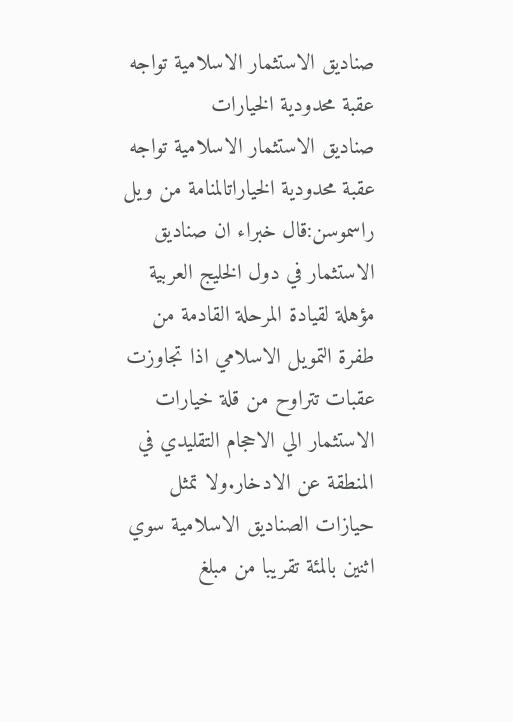صناديق الاستثمار الاسلامية تواجه عقبة محدودية الخيارات
صناديق الاستثمار الاسلامية تواجه عقبة محدودية الخياراتالمنامة من ويل راسموسن:قال خبراء ان صناديق الاستثمار في دول الخليج العربية مؤهلة لقيادة المرحلة القادمة من طفرة التمويل الاسلامي اذا تجاوزت عقبات تتراوح من قلة خيارات الاستثمار الي الاحجام التقليدي في المنطقة عن الادخار.ولا تمثل حيازات الصناديق الاسلامية سوي اثنين بالمئة تقريبا من مبلغ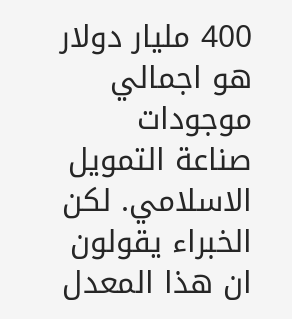400 مليار دولار هو اجمالي موجودات صناعة التمويل الاسلامي. لكن الخبراء يقولون ان هذا المعدل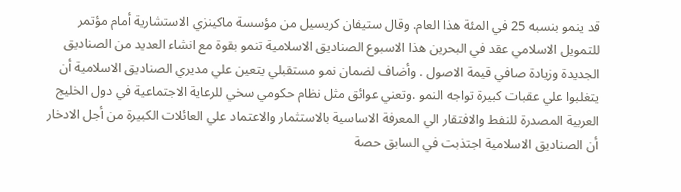قد ينمو بنسبه 25 في المئة هذا العام. وقال ستيفان كريسيل من مؤسسة ماكينزي الاستشارية أمام مؤتمر للتمويل الاسلامي عقد في البحرين هذا الاسبوع الصناديق الاسلامية تنمو بقوة مع انشاء العديد من الصناديق الجديدة وزيادة صافي قيمة الاصول . وأضاف لضمان نمو مستقبلي يتعين علي مديري الصناديق الاسلامية أن يتغلبوا علي عقبات كبيرة تواجه النمو .وتعني عوائق مثل نظام حكومي سخي للرعاية الاجتماعية في دول الخليج العربية المصدرة للنفط والافتقار الي المعرفة الاساسية بالاستثمار والاعتماد علي العائلات الكبيرة من أجل الادخار أن الصناديق الاسلامية اجتذبت في السابق حصة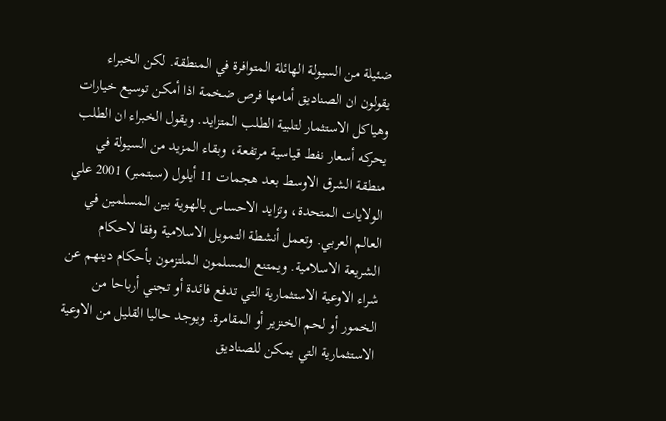ضئيلة من السيولة الهائلة المتوافرة في المنطقة. لكن الخبراء يقولون ان الصناديق أمامها فرص ضخمة اذا أمكن توسيع خيارات وهياكل الاستثمار لتلبية الطلب المتزايد. ويقول الخبراء ان الطلب يحركه أسعار نفط قياسية مرتفعة، وبقاء المزيد من السيولة في منطقة الشرق الاوسط بعد هجمات 11 أيلول (سبتمبر) 2001 علي الولايات المتحدة، وتزايد الاحساس بالهوية بين المسلمين في العالم العربي. وتعمل أنشطة التمويل الاسلامية وفقا لاحكام الشريعة الاسلامية. ويمتنع المسلمون الملتزمون بأحكام دينهم عن شراء الاوعية الاستثمارية التي تدفع فائدة أو تجني أرباحا من الخمور أو لحم الخنزير أو المقامرة. ويوجد حاليا القليل من الاوعية الاستثمارية التي يمكن للصناديق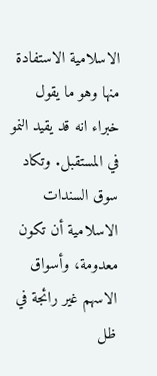الاسلامية الاستفادة منها وهو ما يقول خبراء انه قد يقيد النمو في المستقبل. وتكاد سوق السندات الاسلامية أن تكون معدومة، وأسواق الاسهم غير رائجة في ظل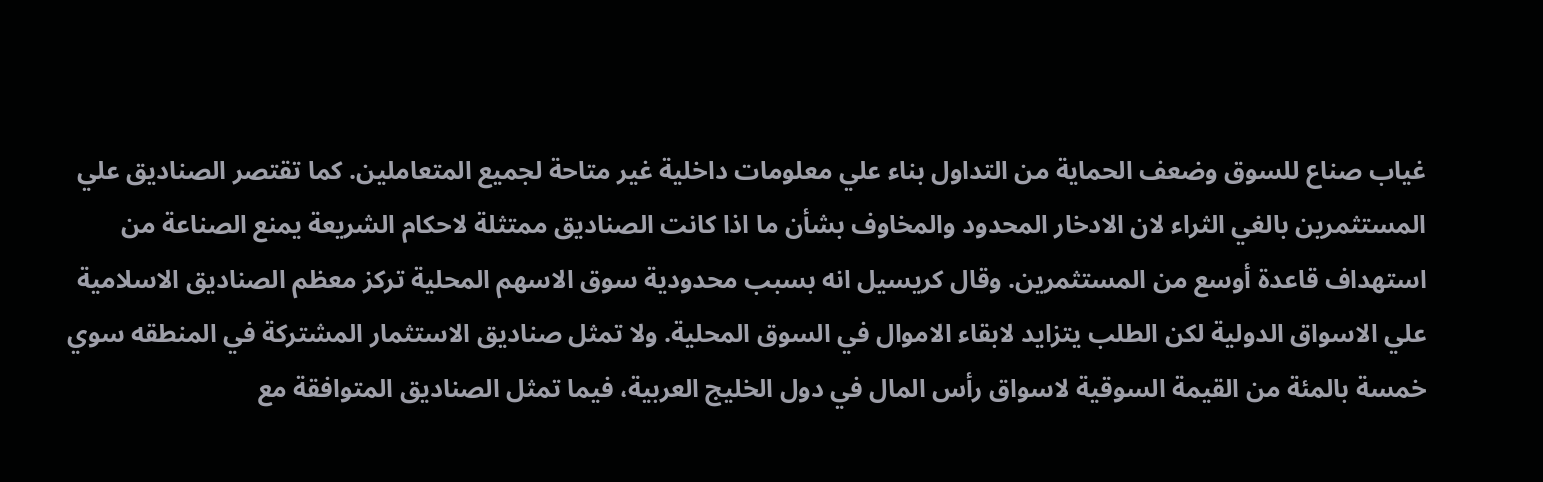غياب صناع للسوق وضعف الحماية من التداول بناء علي معلومات داخلية غير متاحة لجميع المتعاملين. كما تقتصر الصناديق علي المستثمرين بالغي الثراء لان الادخار المحدود والمخاوف بشأن ما اذا كانت الصناديق ممتثلة لاحكام الشريعة يمنع الصناعة من استهداف قاعدة أوسع من المستثمرين. وقال كريسيل انه بسبب محدودية سوق الاسهم المحلية تركز معظم الصناديق الاسلامية علي الاسواق الدولية لكن الطلب يتزايد لابقاء الاموال في السوق المحلية. ولا تمثل صناديق الاستثمار المشتركة في المنطقه سوي خمسة بالمئة من القيمة السوقية لاسواق رأس المال في دول الخليج العربية، فيما تمثل الصناديق المتوافقة مع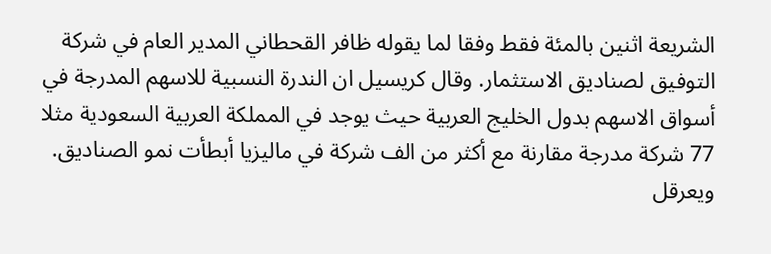الشريعة اثنين بالمئة فقط وفقا لما يقوله ظافر القحطاني المدير العام في شركة التوفيق لصناديق الاستثمار. وقال كريسيل ان الندرة النسبية للاسهم المدرجة في أسواق الاسهم بدول الخليج العربية حيث يوجد في المملكة العربية السعودية مثلا 77 شركة مدرجة مقارنة مع أكثر من الف شركة في ماليزيا أبطأت نمو الصناديق. ويعرقل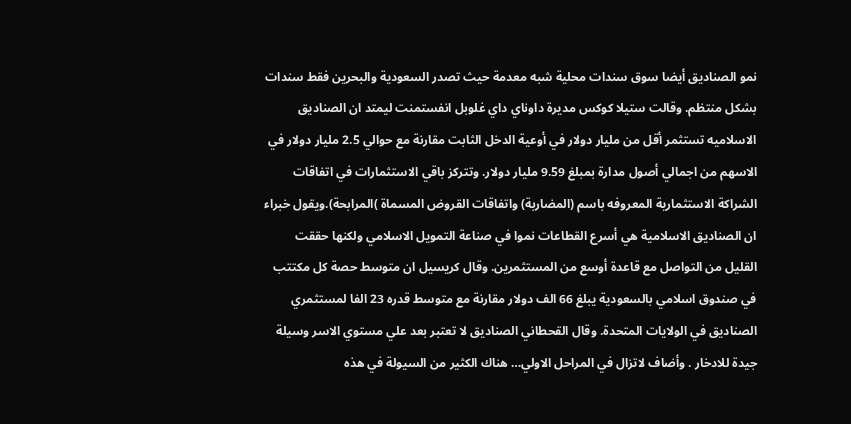نمو الصناديق أيضا سوق سندات محلية شبه معدمة حيث تصدر السعودية والبحرين فقط سندات بشكل منتظم. وقالت ستيلا كوكس مديرة داوناي داي غلوبل انفستمنت ليمتد ان الصناديق الاسلاميه تستثمر أقل من مليار دولار في أوعية الدخل الثابت مقارنة مع حوالي 2.5 مليار دولار في الاسهم من اجمالي أصول مدارة بمبلغ 9.59 مليار دولار. وتتركز باقي الاستثمارات في اتفاقات الشراكة الاستثمارية المعروفه باسم (المضاربة) واتفاقات القروض المسماة )المرابحة).ويقول خبراء ان الصناديق الاسلامية هي أسرع القطاعات نموا في صناعة التمويل الاسلامي ولكنها حققت القليل من التواصل مع قاعدة أوسع من المستثمرين. وقال كريسيل ان متوسط حصة كل مكتتب في صندوق اسلامي بالسعودية يبلغ 66 الف دولار مقارنة مع متوسط قدره 23 الفا لمستثمري الصناديق في الولايات المتحدة. وقال القحطاني الصناديق لا تعتبر بعد علي مستوي الاسر وسيلة جيدة للادخار . وأضاف لاتزال في المراحل الاولي… هناك الكثير من السيولة في هذه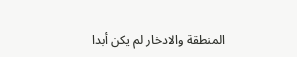المنطقة والادخار لم يكن أبدا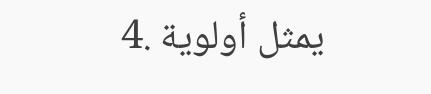يمثل أولوية .4